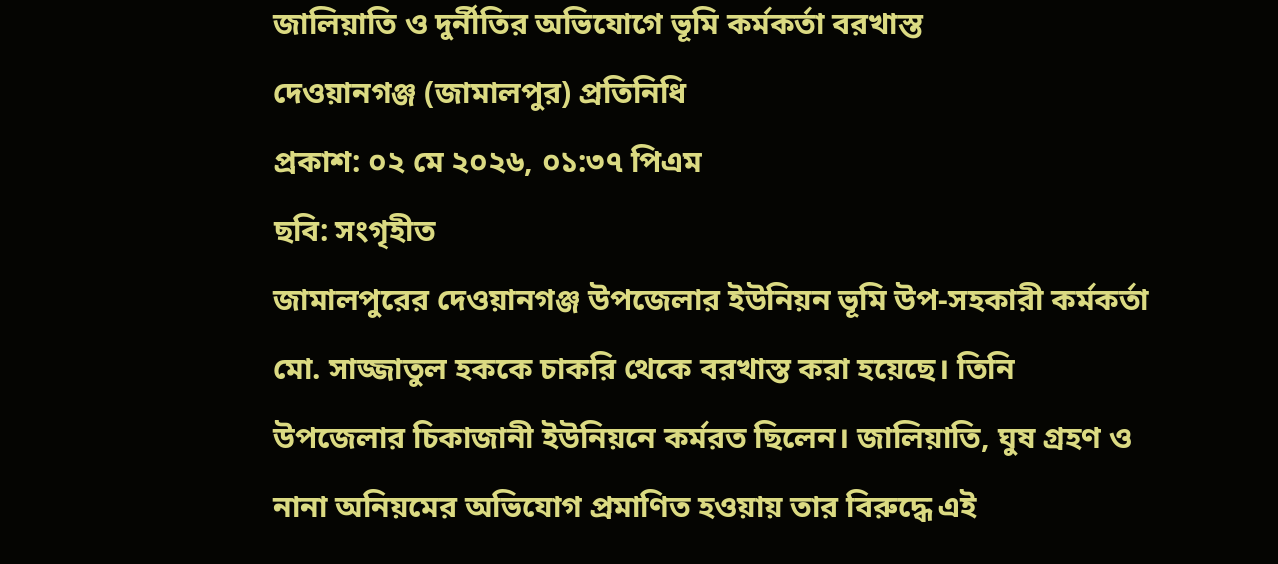জালিয়াতি ও দুর্নীতির অভিযোগে ভূমি কর্মকর্তা বরখাস্ত
দেওয়ানগঞ্জ (জামালপুর) প্রতিনিধি
প্রকাশ: ০২ মে ২০২৬, ০১:৩৭ পিএম
ছবি: সংগৃহীত
জামালপুরের দেওয়ানগঞ্জ উপজেলার ইউনিয়ন ভূমি উপ-সহকারী কর্মকর্তা মো. সাজ্জাতুল হককে চাকরি থেকে বরখাস্ত করা হয়েছে। তিনি উপজেলার চিকাজানী ইউনিয়নে কর্মরত ছিলেন। জালিয়াতি, ঘুষ গ্রহণ ও নানা অনিয়মের অভিযোগ প্রমাণিত হওয়ায় তার বিরুদ্ধে এই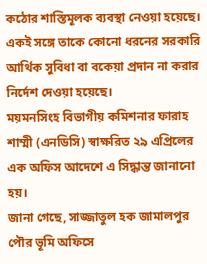কঠোর শাস্তিমূলক ব্যবস্থা নেওয়া হয়েছে। একই সঙ্গে তাকে কোনো ধরনের সরকারি আর্থিক সুবিধা বা বকেয়া প্রদান না করার নির্দেশ দেওয়া হয়েছে।
ময়মনসিংহ বিভাগীয় কমিশনার ফারাহ শাম্মী (এনডিসি) স্বাক্ষরিত ২৯ এপ্রিলের এক অফিস আদেশে এ সিদ্ধান্ত জানানো হয়।
জানা গেছে, সাজ্জাতুল হক জামালপুর পৌর ভূমি অফিসে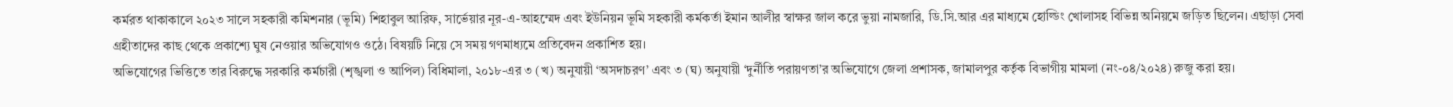কর্মরত থাকাকালে ২০২৩ সালে সহকারী কমিশনার (ভূমি) শিহাবুল আরিফ, সার্ভেয়ার নূর-এ-আহম্মেদ এবং ইউনিয়ন ভূমি সহকারী কর্মকর্তা ইমান আলীর স্বাক্ষর জাল করে ভুয়া নামজারি, ডি.সি.আর এর মাধ্যমে হোল্ডিং খোলাসহ বিভিন্ন অনিয়মে জড়িত ছিলেন। এছাড়া সেবা গ্রহীতাদের কাছ থেকে প্রকাশ্যে ঘুষ নেওয়ার অভিযোগও ওঠে। বিষয়টি নিয়ে সে সময় গণমাধ্যমে প্রতিবেদন প্রকাশিত হয়।
অভিযোগের ভিত্তিতে তার বিরুদ্ধে সরকারি কর্মচারী (শৃঙ্খলা ও আপিল) বিধিমালা, ২০১৮-এর ৩ (খ) অনুযায়ী ‘অসদাচরণ’ এবং ৩ (ঘ) অনুযায়ী ‘দুর্নীতি পরায়ণতা’র অভিযোগে জেলা প্রশাসক, জামালপুর কর্তৃক বিভাগীয় মামলা (নং-০৪/২০২৪) রুজু করা হয়।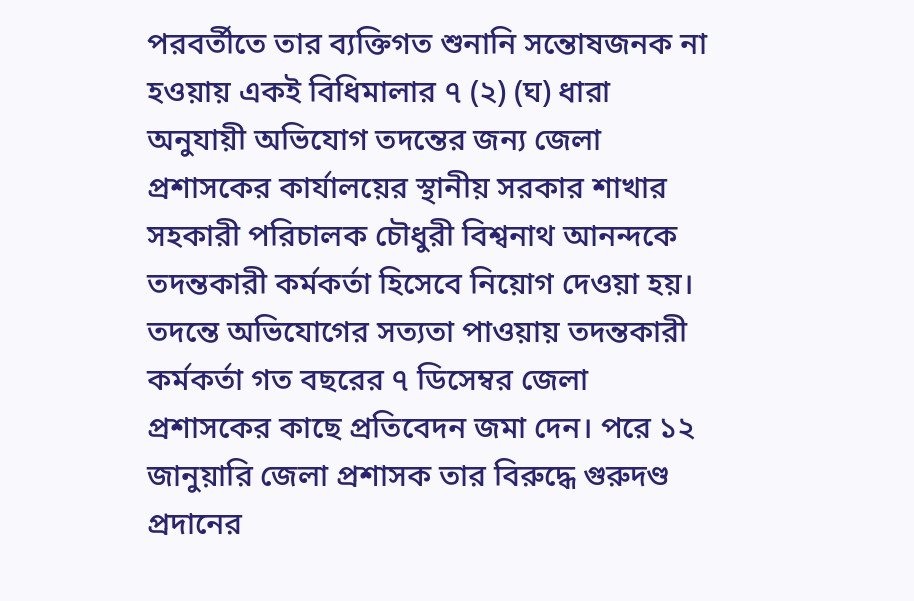পরবর্তীতে তার ব্যক্তিগত শুনানি সন্তোষজনক না হওয়ায় একই বিধিমালার ৭ (২) (ঘ) ধারা অনুযায়ী অভিযোগ তদন্তের জন্য জেলা প্রশাসকের কার্যালয়ের স্থানীয় সরকার শাখার সহকারী পরিচালক চৌধুরী বিশ্বনাথ আনন্দকে তদন্তকারী কর্মকর্তা হিসেবে নিয়োগ দেওয়া হয়।
তদন্তে অভিযোগের সত্যতা পাওয়ায় তদন্তকারী কর্মকর্তা গত বছরের ৭ ডিসেম্বর জেলা প্রশাসকের কাছে প্রতিবেদন জমা দেন। পরে ১২ জানুয়ারি জেলা প্রশাসক তার বিরুদ্ধে গুরুদণ্ড প্রদানের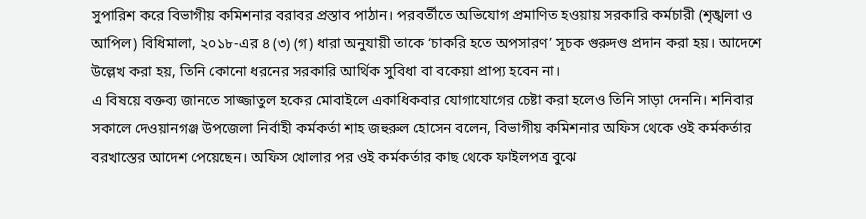সুপারিশ করে বিভাগীয় কমিশনার বরাবর প্রস্তাব পাঠান। পরবর্তীতে অভিযোগ প্রমাণিত হওয়ায় সরকারি কর্মচারী (শৃঙ্খলা ও আপিল) বিধিমালা, ২০১৮-এর ৪ (৩) (গ) ধারা অনুযায়ী তাকে ‘চাকরি হতে অপসারণ’ সূচক গুরুদণ্ড প্রদান করা হয়। আদেশে উল্লেখ করা হয়, তিনি কোনো ধরনের সরকারি আর্থিক সুবিধা বা বকেয়া প্রাপ্য হবেন না।
এ বিষয়ে বক্তব্য জানতে সাজ্জাতুল হকের মোবাইলে একাধিকবার যোগাযোগের চেষ্টা করা হলেও তিনি সাড়া দেননি। শনিবার সকালে দেওয়ানগঞ্জ উপজেলা নির্বাহী কর্মকর্তা শাহ জহুরুল হোসেন বলেন, বিভাগীয় কমিশনার অফিস থেকে ওই কর্মকর্তার বরখাস্তের আদেশ পেয়েছেন। অফিস খোলার পর ওই কর্মকর্তার কাছ থেকে ফাইলপত্র বুঝে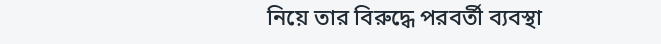নিয়ে তার বিরুদ্ধে পরবর্তী ব্যবস্থা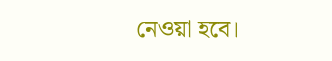নেওয়া হবে।